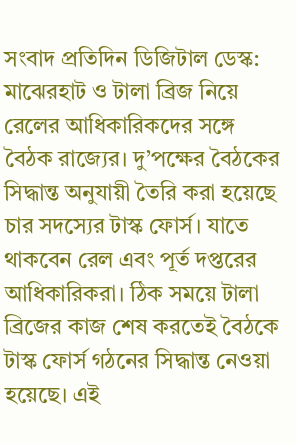সংবাদ প্রতিদিন ডিজিটাল ডেস্ক: মাঝেরহাট ও টালা ব্রিজ নিয়ে রেলের আধিকারিকদের সঙ্গে বৈঠক রাজ্যের। দু’পক্ষের বৈঠকের সিদ্ধান্ত অনুযায়ী তৈরি করা হয়েছে চার সদস্যের টাস্ক ফোর্স। যাতে থাকবেন রেল এবং পূর্ত দপ্তরের আধিকারিকরা। ঠিক সময়ে টালা ব্রিজের কাজ শেষ করতেই বৈঠকে টাস্ক ফোর্স গঠনের সিদ্ধান্ত নেওয়া হয়েছে। এই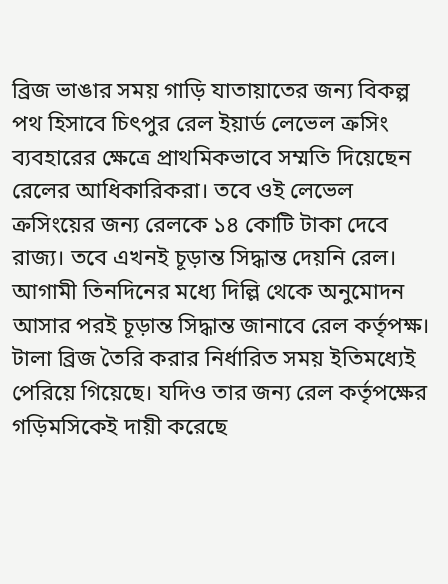ব্রিজ ভাঙার সময় গাড়ি যাতায়াতের জন্য বিকল্প পথ হিসাবে চিৎপুর রেল ইয়ার্ড লেভেল ক্রসিং ব্যবহারের ক্ষেত্রে প্রাথমিকভাবে সম্মতি দিয়েছেন রেলের আধিকারিকরা। তবে ওই লেভেল ক্রসিংয়ের জন্য রেলকে ১৪ কোটি টাকা দেবে রাজ্য। তবে এখনই চূড়ান্ত সিদ্ধান্ত দেয়নি রেল। আগামী তিনদিনের মধ্যে দিল্লি থেকে অনুমোদন আসার পরই চূড়ান্ত সিদ্ধান্ত জানাবে রেল কর্তৃপক্ষ।
টালা ব্রিজ তৈরি করার নির্ধারিত সময় ইতিমধ্যেই পেরিয়ে গিয়েছে। যদিও তার জন্য রেল কর্তৃপক্ষের গড়িমসিকেই দায়ী করেছে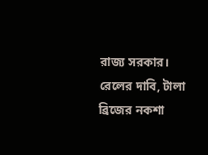রাজ্য সরকার। রেলের দাবি, টালা ব্রিজের নকশা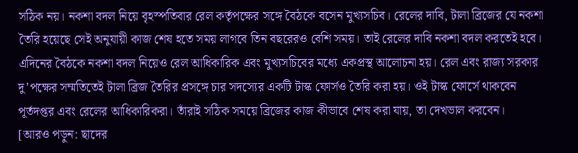সঠিক নয়। নকশা বদল নিয়ে বৃহস্পতিবার রেল কর্তৃপক্ষের সঙ্গে বৈঠকে বসেন মুখ্যসচিব। রেলের দাবি, টালা ব্রিজের যে নকশা তৈরি হয়েছে সেই অনুযায়ী কাজ শেষ হতে সময় লাগবে তিন বছরেরও বেশি সময়। তাই রেলের দাবি নকশা বদল করতেই হবে। এদিনের বৈঠকে নকশা বদল নিয়েও রেল আধিকারিক এবং মুখ্যসচিবের মধ্যে একপ্রস্থ আলোচনা হয়। রেল এবং রাজ্য সরকার দু’পক্ষের সম্মতিতেই টালা ব্রিজ তৈরির প্রসঙ্গে চার সদস্যের একটি টাস্ক ফোর্সও তৈরি করা হয়। ওই টাস্ক ফোর্সে থাকবেন পূর্তদপ্তর এবং রেলের আধিকারিকরা। তাঁরাই সঠিক সময়ে ব্রিজের কাজ কীভাবে শেষ করা যায়, তা দেখভাল করবেন।
[আরও পড়ুন: ছাদের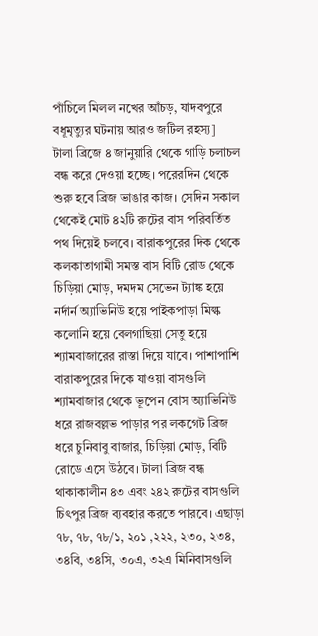পাঁচিলে মিলল নখের আঁচড়, যাদবপুরে বধূমৃত্যুর ঘটনায় আরও জটিল রহস্য]
টালা ব্রিজে ৪ জানুয়ারি থেকে গাড়ি চলাচল বন্ধ করে দেওয়া হচ্ছে। পরেরদিন থেকে শুরু হবে ব্রিজ ভাঙার কাজ। সেদিন সকাল থেকেই মোট ৪২টি রুটের বাস পরিবর্তিত পথ দিয়েই চলবে। বারাকপুরের দিক থেকে কলকাতাগামী সমস্ত বাস বিটি রোড থেকে চিড়িয়া মোড়, দমদম সেভেন ট্যাঙ্ক হয়ে নর্দার্ন অ্যাভিনিউ হয়ে পাইকপাড়া মিল্ক কলোনি হয়ে বেলগাছিয়া সেতু হয়ে শ্যামবাজারের রাস্তা দিয়ে যাবে। পাশাপাশি বারাকপুরের দিকে যাওয়া বাসগুলি শ্যামবাজার থেকে ভূপেন বোস অ্যাভিনিউ ধরে রাজবল্লভ পাড়ার পর লকগেট ব্রিজ ধরে চুনিবাবু বাজার, চিড়িয়া মোড়, বিটি রোডে এসে উঠবে। টালা ব্রিজ বন্ধ থাকাকালীন ৪৩ এবং ২৪২ রুটের বাসগুলি চিৎপুর ব্রিজ ব্যবহার করতে পারবে। এছাড়া ৭৮, ৭৮, ৭৮/১, ২০১ ,২২২, ২৩০, ২৩৪, ৩৪বি, ৩৪সি, ৩০এ, ৩২এ মিনিবাসগুলি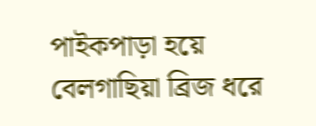পাইকপাড়া হয়ে বেলগাছিয়া ব্রিজ ধরে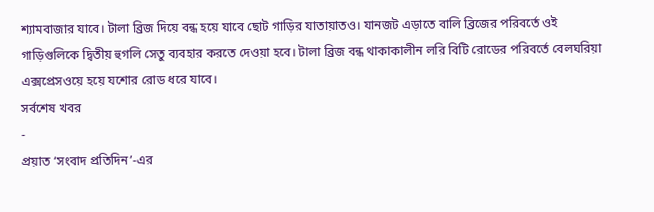শ্যামবাজার যাবে। টালা ব্রিজ দিয়ে বন্ধ হয়ে যাবে ছোট গাড়ির যাতায়াতও। যানজট এড়াতে বালি ব্রিজের পরিবর্তে ওই গাড়িগুলিকে দ্বিতীয় হুগলি সেতু ব্যবহার করতে দেওয়া হবে। টালা ব্রিজ বন্ধ থাকাকালীন লরি বিটি রোডের পরিবর্তে বেলঘরিয়া এক্সপ্রেসওয়ে হয়ে যশোর রোড ধরে যাবে।
সর্বশেষ খবর
-
প্রয়াত ‘সংবাদ প্রতিদিন’-এর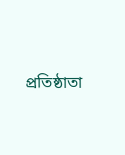প্রতিষ্ঠাতা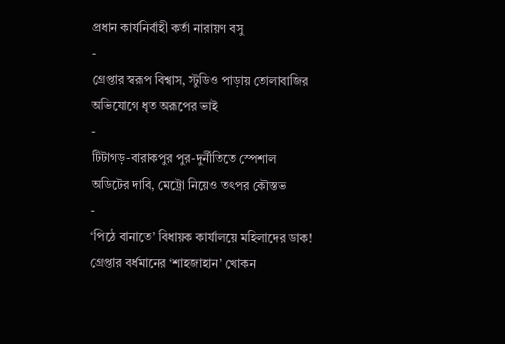প্রধান কার্যনির্বাহী কর্তা নারায়ণ বসু
-
গ্রেপ্তার স্বরূপ বিশ্বাস, স্টুডিও পাড়ায় তোলাবাজির অভিযোগে ধৃত অরূপের ভাই
-
টিটাগড়-বারাকপুর পুর-দুর্নীতিতে স্পেশাল অডিটের দাবি, মেট্রো নিয়েও তৎপর কৌস্তভ
-
‘পিঠে বানাতে’ বিধায়ক কার্যালয়ে মহিলাদের ডাক! গ্রেপ্তার বর্ধমানের ‘শাহজাহান’ খোকন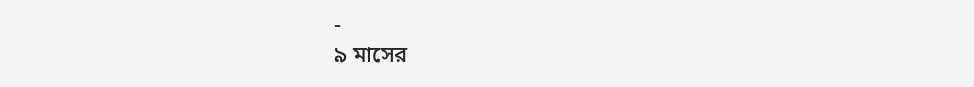-
৯ মাসের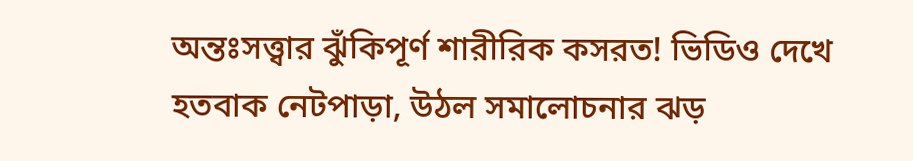অন্তঃসত্ত্বার ঝুঁকিপূর্ণ শারীরিক কসরত! ভিডিও দেখে হতবাক নেটপাড়া, উঠল সমালোচনার ঝড়